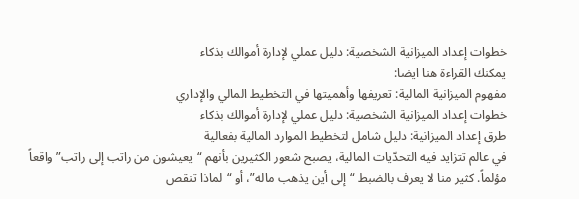خطوات إعداد الميزانية الشخصية: دليل عملي لإدارة أموالك بذكاء
يمكنك القراءة هنا ايضا:
مفهوم الميزانية المالية: تعريفها وأهميتها في التخطيط المالي والإداري
خطوات إعداد الميزانية الشخصية: دليل عملي لإدارة أموالك بذكاء
طرق إعداد الميزانية: دليل شامل لتخطيط الموارد المالية بفعالية
في عالم تتزايد فيه التحدّيات المالية، يصبح شعور الكثيرين بأنهم “يعيشون من راتب إلى راتب” واقعاً مؤلماً. كثير منا لا يعرف بالضبط “إلى أين يذهب ماله”، أو “لماذا تنقص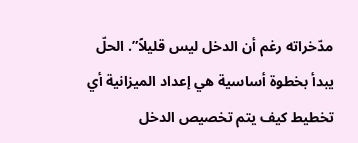مدّخراته رغم أن الدخل ليس قليلاً”. الحلّ يبدأ بخطوة أساسية هي إعداد الميزانية أي تخطيط كيف يتم تخصيص الدخل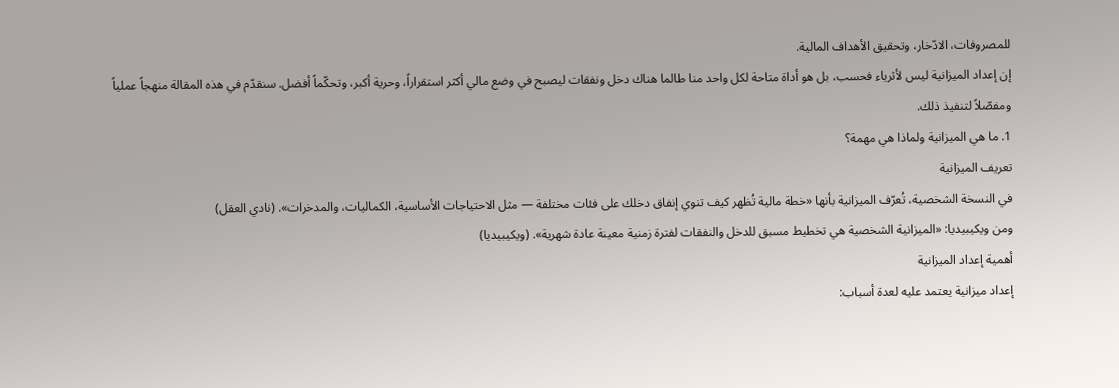للمصروفات، الادّخار، وتحقيق الأهداف المالية.
إن إعداد الميزانية ليس لأثرياء فحسب، بل هو أداة متاحة لكل واحد منا طالما هناك دخل ونفقات ليصبح في وضع مالي أكثر استقراراً، وحرية أكبر، وتحكّماً أفضل. سنقدّم في هذه المقالة منهجاً عملياً ومفصّلاً لتنفيذ ذلك.
1. ما هي الميزانية ولماذا هي مهمة؟
تعريف الميزانية
في النسخة الشخصية، تُعرّف الميزانية بأنها «خطة مالية تُظهر كيف تنوي إنفاق دخلك على فئات مختلفة — مثل الاحتياجات الأساسية، الكماليات، والمدخرات». (نادي العقل)
ومن ويكيبيديا: «الميزانية الشخصية هي تخطيط مسبق للدخل والنفقات لفترة زمنية معينة عادة شهرية». (ويكيبيديا)
أهمية إعداد الميزانية
إعداد ميزانية يعتمد عليه لعدة أسباب: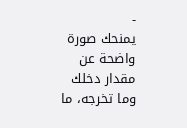-
يمنحك صورة واضحة عن مقدار دخلك وما تخرجه، ما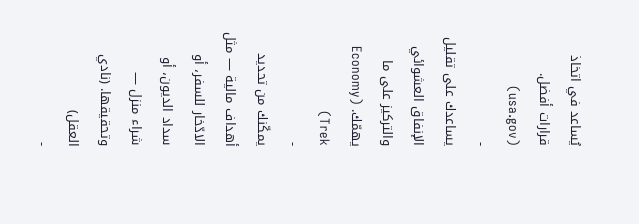يُساعد في اتخاذ قرارات أفضل. (usa.gov)
-
يساعدك على تقليل الإنفاق العشوائي والتركيز على ما يهمّك. (Economy Trek)
-
يمكّنك من تحديد أهداف مالية — مثل الادّخار للسفر، أو سداد الديون، أو شراء منزل — وتحقيقها. (نادي العقل)
-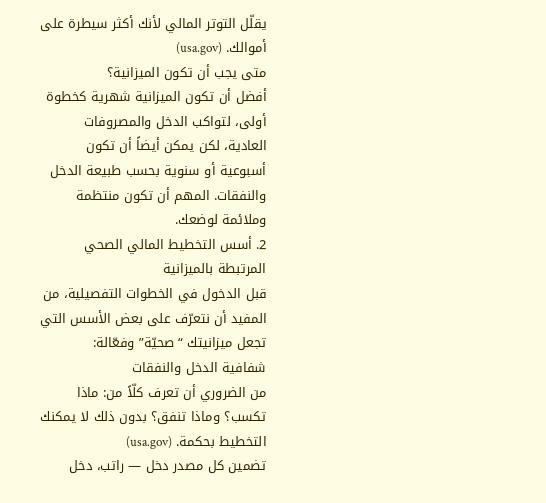يقلّل التوتر المالي لأنك أكثر سيطرة على أموالك. (usa.gov)
متى يجب أن تكون الميزانية؟
أفضل أن تكون الميزانية شهرية كخطوة أولى، لتواكب الدخل والمصروفات العادية، لكن يمكن أيضاً أن تكون أسبوعية أو سنوية بحسب طبيعة الدخل والنفقات. المهم أن تكون منتظمة وملائمة لوضعك.
2. أسس التخطيط المالي الصحي المرتبطة بالميزانية
قبل الدخول في الخطوات التفصيلية، من المفيد أن نتعرّف على بعض الأسس التي تجعل ميزانيتك “صحيّة” وفعّالة:
شفافية الدخل والنفقات
من الضروري أن تعرف كلّاً من: ماذا تكسب؟ وماذا تنفق؟ بدون ذلك لا يمكنك التخطيط بحكمة. (usa.gov)
تضمين كل مصدر دخل — راتب، دخل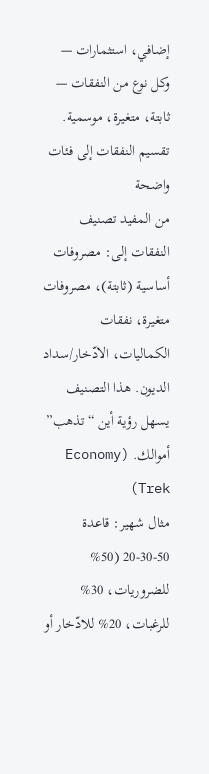إضافي، استثمارات — وكل نوع من النفقات — ثابتة، متغيرة، موسمية.
تقسيم النفقات إلى فئات واضحة
من المفيد تصنيف النفقات إلى: مصروفات أساسية (ثابتة)، مصروفات متغيرة، نفقات الكماليات، الادّخار/سداد الديون. هذا التصنيف يسهل رؤية أين “تذهب” أموالك. (Economy Trek)
مثال شهير: قاعدة 50-30-20 (50% للضروريات، 30% للرغبات، 20% للادّخار أو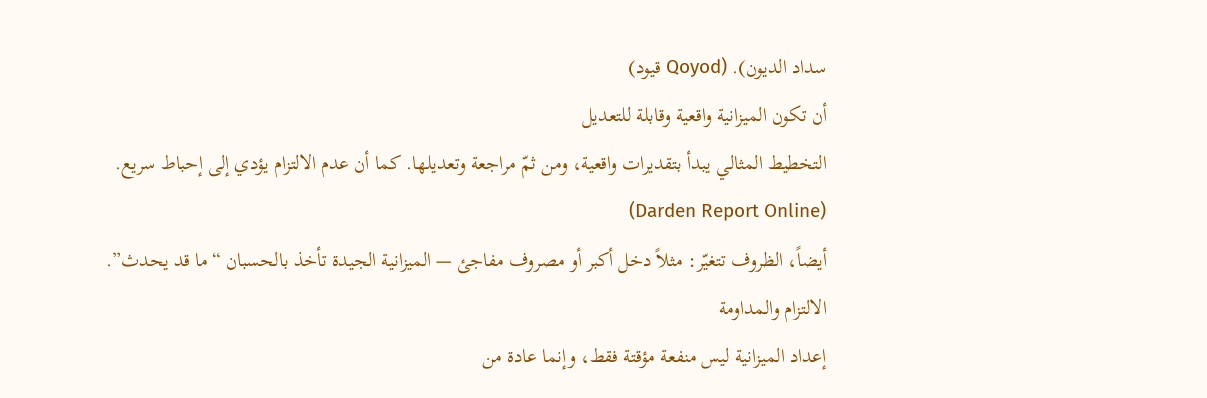سداد الديون). (Qoyod قيود)
أن تكون الميزانية واقعية وقابلة للتعديل
التخطيط المثالي يبدأ بتقديرات واقعية، ومن ثمّ مراجعة وتعديلها. كما أن عدم الالتزام يؤدي إلى إحباط سريع. (Darden Report Online)
أيضاً، الظروف تتغيّر: مثلاً دخل أكبر أو مصروف مفاجئ — الميزانية الجيدة تأخذ بالحسبان “ما قد يحدث”.
الالتزام والمداومة
إعداد الميزانية ليس منفعة مؤقتة فقط، وإنما عادة من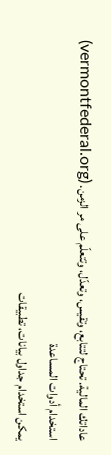عاداتك المالية. تحتاج لتتابع، وتقيس، وتعدّل، وتتعلّم على مر الزمن. (vermontfederal.org)
استخدام أدوات المساعدة
يمكن استخدام جداول بيانات، تطبيقات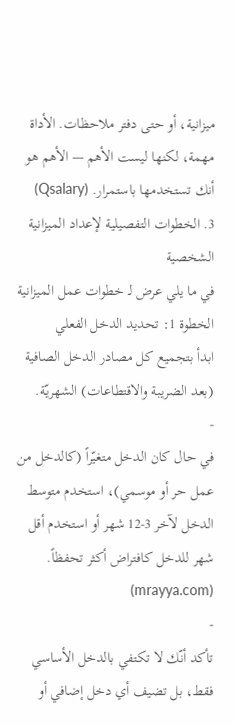ميزانية، أو حتى دفتر ملاحظات. الأداة مهمة، لكنها ليست الأهم — الأهم هو أنك تستخدمها باستمرار. (Qsalary)
3. الخطوات التفصيلية لإعداد الميزانية الشخصية
في ما يلي عرض لـ خطوات عمل الميزانية
الخطوة 1: تحديد الدخل الفعلي
ابدأ بتجميع كل مصادر الدخل الصافية (بعد الضريبة والاقتطاعات) الشهريّة.
-
في حال كان الدخل متغيّراً (كالدخل من عمل حر أو موسمي)، استخدم متوسط الدخل لآخر 3-12 شهر أو استخدم أقل شهر للدخل كافتراض أكثر تحفظاً. (mrayya.com)
-
تأكد أنّك لا تكتفي بالدخل الأساسي فقط، بل تضيف أي دخل إضافي أو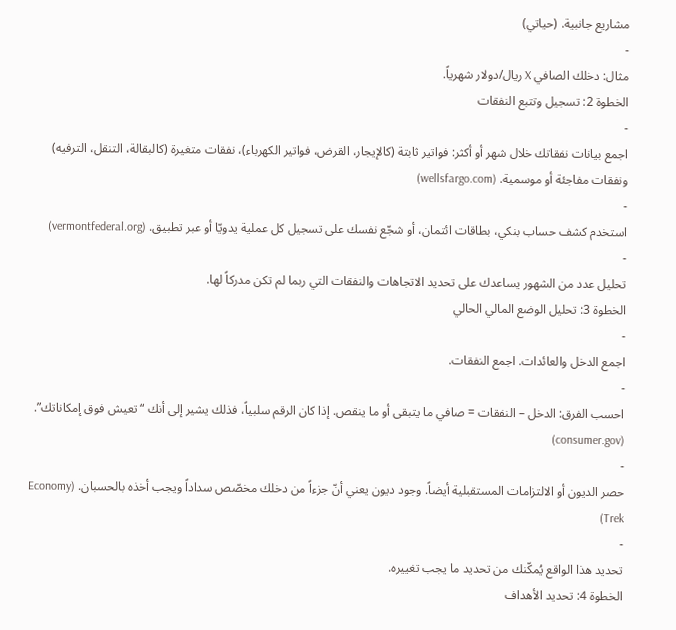مشاريع جانبية. (حياتي)
-
مثال: دخلك الصافي X ريال/دولار شهرياً.
الخطوة 2: تسجيل وتتبع النفقات
-
اجمع بيانات نفقاتك خلال شهر أو أكثر: فواتير ثابتة (كالإيجار، القرض، فواتير الكهرباء)، نفقات متغيرة (كالبقالة، التنقل، الترفيه) ونفقات مفاجئة أو موسمية. (wellsfargo.com)
-
استخدم كشف حساب بنكي، بطاقات ائتمان، أو شجّع نفسك على تسجيل كل عملية يدويّا أو عبر تطبيق. (vermontfederal.org)
-
تحليل عدد من الشهور يساعدك على تحديد الاتجاهات والنفقات التي ربما لم تكن مدركاً لها.
الخطوة 3: تحليل الوضع المالي الحالي
-
اجمع الدخل والعائدات. اجمع النفقات.
-
احسب الفرق: الدخل – النفقات = صافي ما يتبقى أو ما ينقص. إذا كان الرقم سلبياً، فذلك يشير إلى أنك “تعيش فوق إمكاناتك”. (consumer.gov)
-
حصر الديون أو الالتزامات المستقبلية أيضاً. وجود ديون يعني أنّ جزءاً من دخلك مخصّص سداداً ويجب أخذه بالحسبان. (Economy Trek)
-
تحديد هذا الواقع يُمكّنك من تحديد ما يجب تغييره.
الخطوة 4: تحديد الأهداف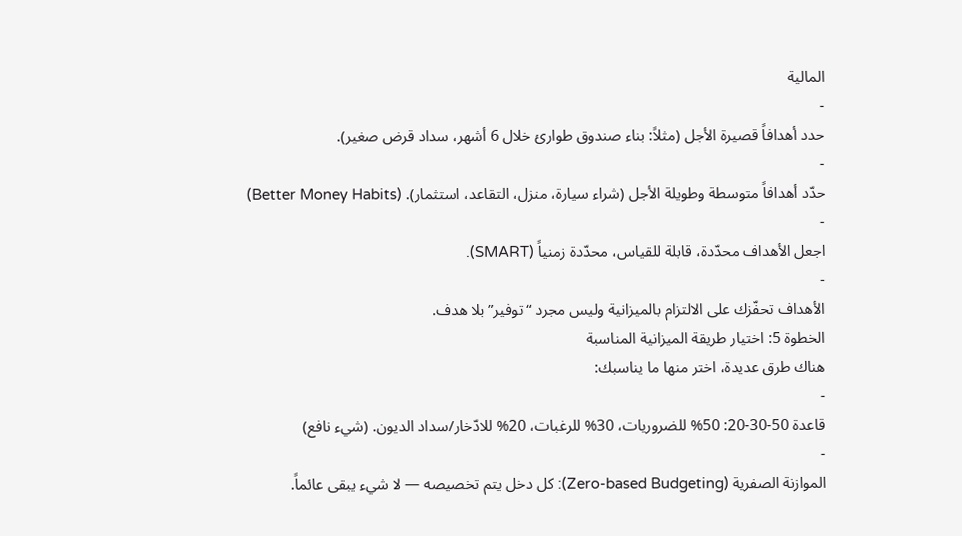المالية
-
حدد أهدافاً قصيرة الأجل (مثلاً: بناء صندوق طوارئ خلال 6 أشهر، سداد قرض صغير).
-
حدّد أهدافاً متوسطة وطويلة الأجل (شراء سيارة، منزل، التقاعد، استثمار). (Better Money Habits)
-
اجعل الأهداف محدّدة، قابلة للقياس، محدّدة زمنياً (SMART).
-
الأهداف تحفّزك على الالتزام بالميزانية وليس مجرد “توفير” بلا هدف.
الخطوة 5: اختيار طريقة الميزانية المناسبة
هناك طرق عديدة، اختر منها ما يناسبك:
-
قاعدة 50-30-20: 50% للضروريات، 30% للرغبات، 20% للادّخار/سداد الديون. (شيء نافع)
-
الموازنة الصفرية (Zero-based Budgeting): كل دخل يتم تخصيصه — لا شيء يبقى عائماً.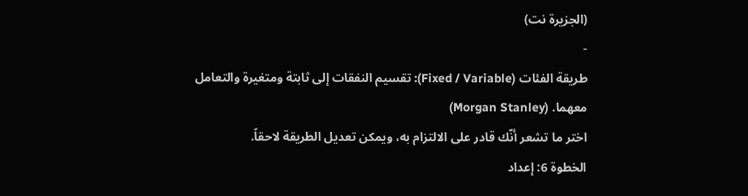(الجزيرة نت)
-
طريقة الفئات (Fixed / Variable): تقسيم النفقات إلى ثابتة ومتغيرة والتعامل معهما. (Morgan Stanley)
اختر ما تشعر أنّك قادر على الالتزام به، ويمكن تعديل الطريقة لاحقاً.
الخطوة 6: إعداد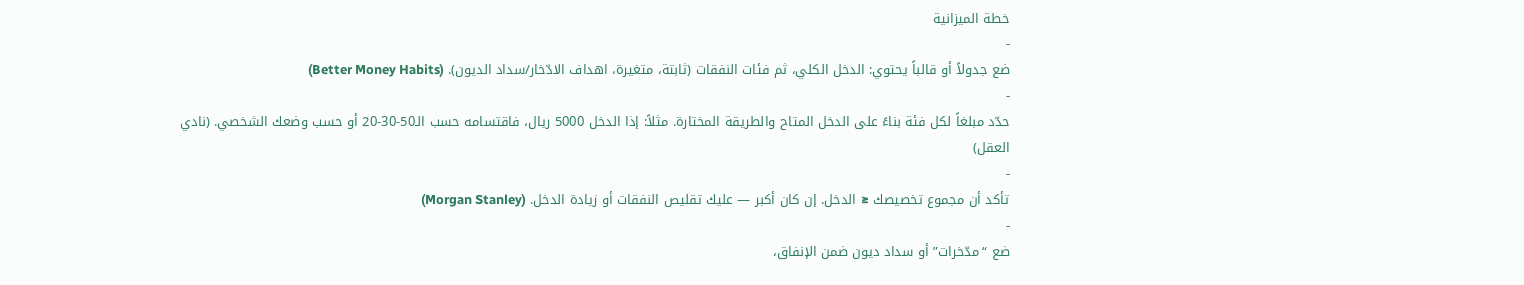خطة الميزانية
-
ضع جدولاً أو قالباً يحتوي: الدخل الكلي، ثم فئات النفقات (ثابتة، متغيرة، اهداف الادّخار/سداد الديون). (Better Money Habits)
-
حدّد مبلغاً لكل فئة بناءً على الدخل المتاح والطريقة المختارة. مثلاً: إذا الدخل 5000 ريال، فاقتسامه حسب الـ50-30-20 أو حسب وضعك الشخصي. (نادي العقل)
-
تأكد أن مجموع تخصيصك ≤ الدخل. إن كان أكبر — عليك تقليص النفقات أو زيادة الدخل. (Morgan Stanley)
-
ضع “مدّخرات” أو سداد ديون ضمن الإنفاق،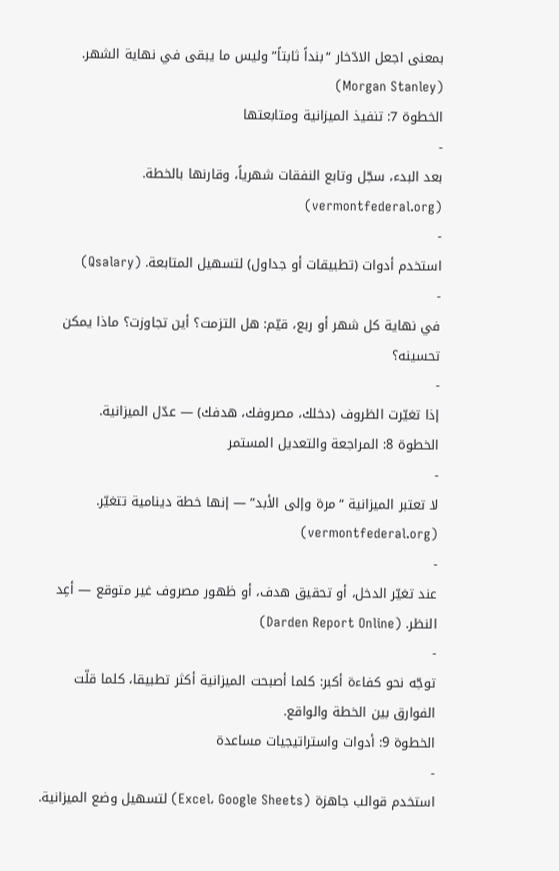بمعنى اجعل الادّخار “بنداً ثابتاً” وليس ما يبقى في نهاية الشهر. (Morgan Stanley)
الخطوة 7: تنفيذ الميزانية ومتابعتها
-
بعد البدء، سجّل وتابع النفقات شهرياً، وقارنها بالخطة. (vermontfederal.org)
-
استخدم أدوات (تطبيقات أو جداول) لتسهيل المتابعة. (Qsalary)
-
في نهاية كل شهر أو ربع، قيّم: هل التزمت؟ أين تجاوزت؟ ماذا يمكن تحسينه؟
-
إذا تغيّرت الظروف (دخلك، مصروفك، هدفك) — عدّل الميزانية.
الخطوة 8: المراجعة والتعديل المستمر
-
لا تعتبر الميزانية “مرة وإلى الأبد” — إنها خطة دينامية تتغيّر. (vermontfederal.org)
-
عند تغيّر الدخل، أو تحقيق هدف، أو ظهور مصروف غير متوقع — أعِد النظر. (Darden Report Online)
-
توجّه نحو كفاءة أكبر: كلما أصبحت الميزانية أكثر تطبيقا، كلما قلّت الفوارق بين الخطة والواقع.
الخطوة 9: أدوات واستراتيجيات مساعدة
-
استخدم قوالب جاهزة (Excel، Google Sheets) لتسهيل وضع الميزانية.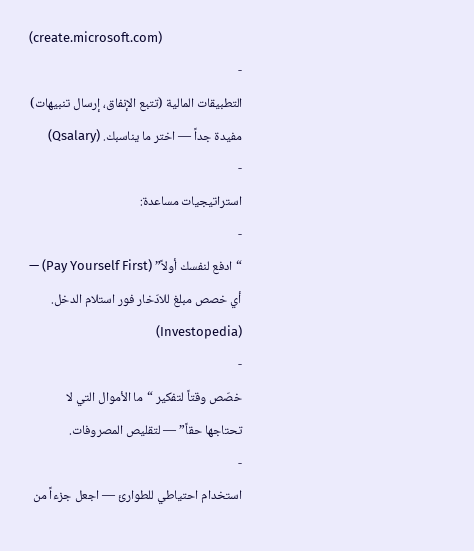(create.microsoft.com)
-
التطبيقات المالية (تتبع الإنفاق، إرسال تنبيهات) مفيدة جداً — اختر ما يناسبك. (Qsalary)
-
استراتيجيات مساعدة:
-
“ادفع لنفسك أولاً” (Pay Yourself First) — أي خصص مبلغ للادّخار فور استلام الدخل. (Investopedia)
-
خصّص وقتاً لتفكير “ما الأموال التي لا تحتاجها حقاً” — لتقليص المصروفات.
-
استخدام احتياطي للطوارئ — اجعل جزءاً من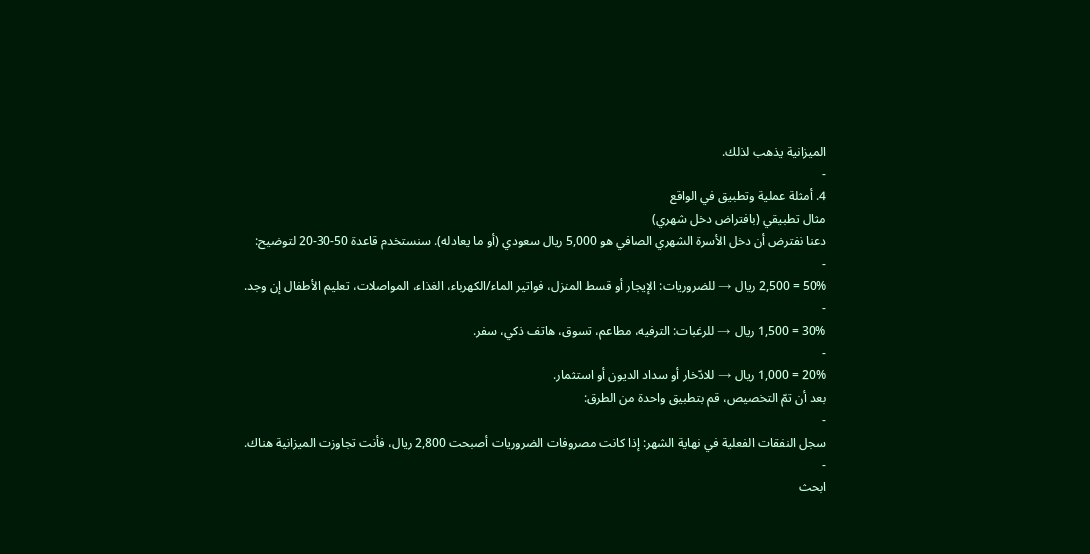الميزانية يذهب لذلك.
-
4. أمثلة عملية وتطبيق في الواقع
مثال تطبيقي (بافتراض دخل شهري)
دعنا نفترض أن دخل الأسرة الشهري الصافي هو 5,000 ريال سعودي (أو ما يعادله). سنستخدم قاعدة 50-30-20 لتوضيح:
-
50% = 2,500 ريال → للضروريات: الإيجار أو قسط المنزل، فواتير الماء/الكهرباء، الغذاء، المواصلات، تعليم الأطفال إن وجد.
-
30% = 1,500 ريال → للرغبات: الترفيه، مطاعم، تسوق، هاتف ذكي، سفر.
-
20% = 1,000 ريال → للادّخار أو سداد الديون أو استثمار.
بعد أن تمّ التخصيص، قم بتطبيق واحدة من الطرق:
-
سجل النفقات الفعلية في نهاية الشهر: إذا كانت مصروفات الضروريات أصبحت 2,800 ريال، فأنت تجاوزت الميزانية هناك.
-
ابحث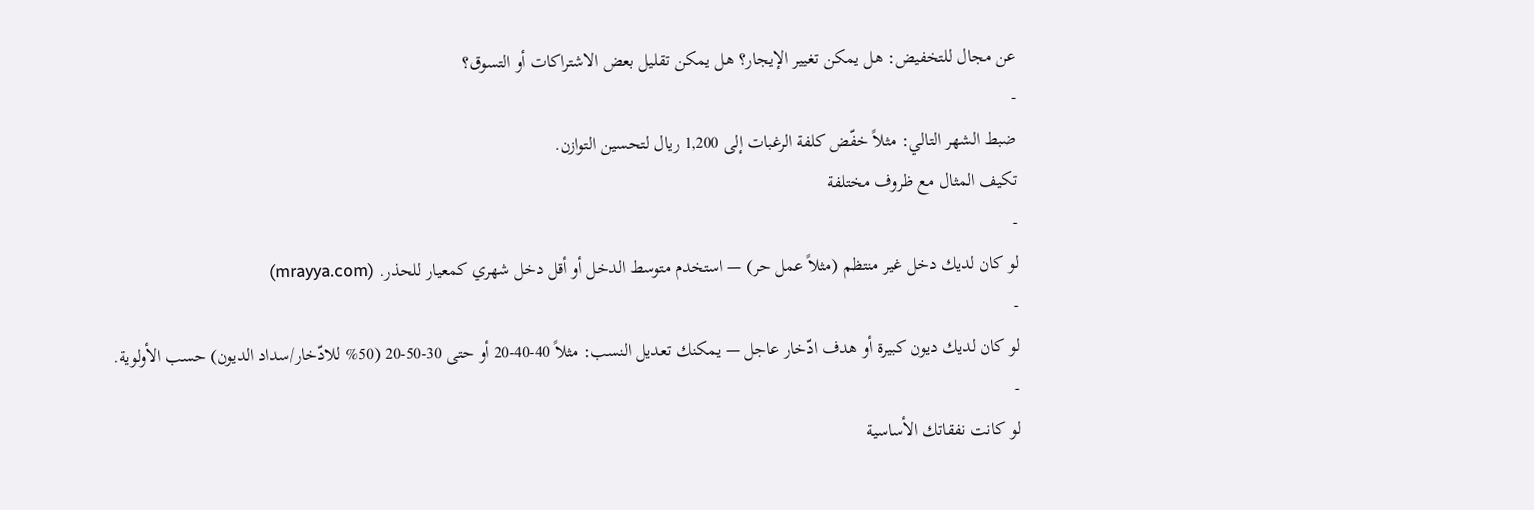عن مجال للتخفيض: هل يمكن تغيير الإيجار؟ هل يمكن تقليل بعض الاشتراكات أو التسوق؟
-
ضبط الشهر التالي: مثلاً خفّض كلفة الرغبات إلى 1,200 ريال لتحسين التوازن.
تكيف المثال مع ظروف مختلفة
-
لو كان لديك دخل غير منتظم (مثلاً عمل حر) — استخدم متوسط الدخل أو أقل دخل شهري كمعيار للحذر. (mrayya.com)
-
لو كان لديك ديون كبيرة أو هدف ادّخار عاجل — يمكنك تعديل النسب: مثلاً 40-40-20 أو حتى 30-50-20 (50% للادّخار/سداد الديون) حسب الأولوية.
-
لو كانت نفقاتك الأساسية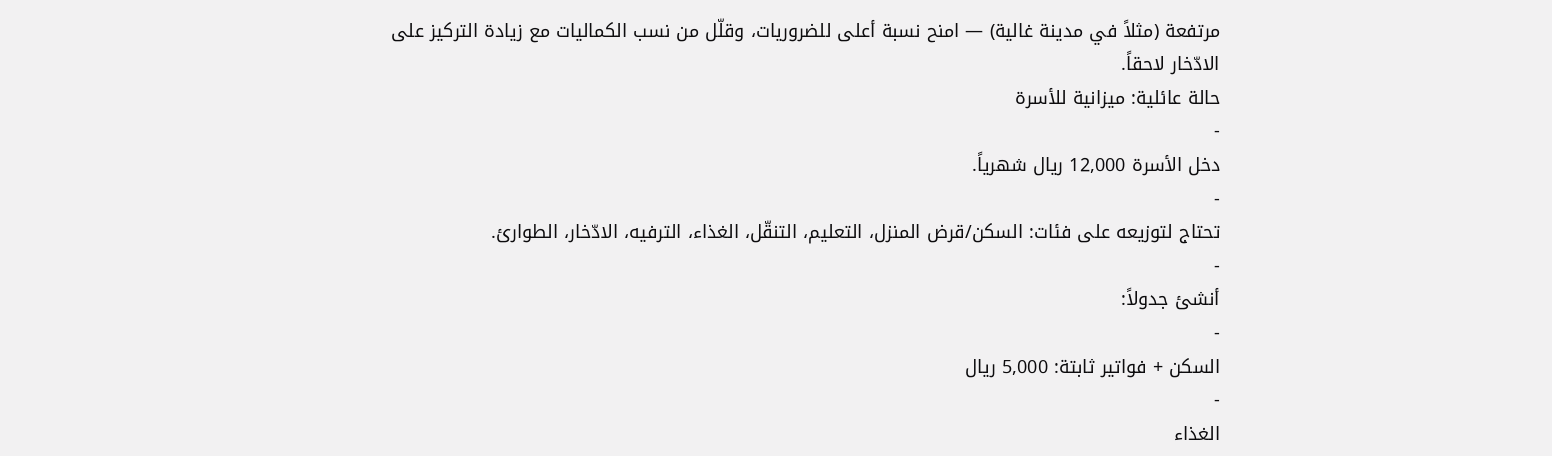مرتفعة (مثلاً في مدينة غالية) — امنح نسبة أعلى للضروريات، وقلّل من نسب الكماليات مع زيادة التركيز على الادّخار لاحقاً.
حالة عائلية: ميزانية للأسرة
-
دخل الأسرة 12,000 ريال شهرياً.
-
تحتاج لتوزيعه على فئات: السكن/قرض المنزل، التعليم، التنقّل، الغذاء، الترفيه، الادّخار، الطوارئ.
-
أنشئ جدولاً:
-
السكن + فواتير ثابتة: 5,000 ريال
-
الغذاء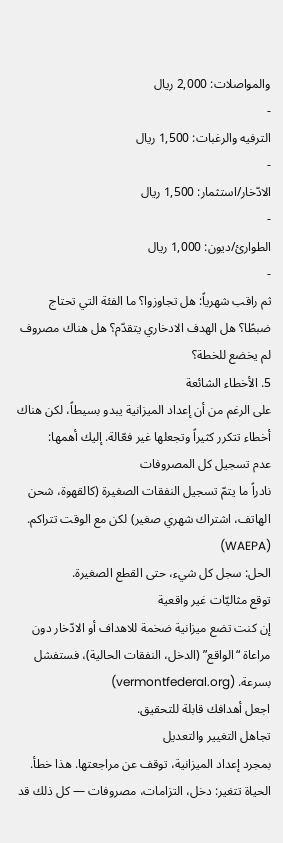والمواصلات: 2,000 ريال
-
الترفيه والرغبات: 1,500 ريال
-
الادّخار/استثمار: 1,500 ريال
-
الطوارئ/ديون: 1,000 ريال
-
ثم راقب شهرياً: هل تجاوزوا؟ ما الفئة التي تحتاج ضبطًا؟ هل الهدف الادخاري يتقدّم؟ هل هناك مصروف لم يخضع للخطة؟
5. الأخطاء الشائعة
على الرغم من أن إعداد الميزانية يبدو بسيطاً، لكن هناك أخطاء تتكرر كثيراً وتجعلها غير فعّالة. إليك أهمها:
عدم تسجيل كل المصروفات
نادراً ما يتمّ تسجيل النفقات الصغيرة (كالقهوة، شحن الهاتف، اشتراك شهري صغير) لكن مع الوقت تتراكم. (WAEPA)
الحل: سجل كل شيء، حتى القطع الصغيرة.
توقع مثاليّات غير واقعية
إن كنت تضع ميزانية ضخمة للاهداف أو الادّخار دون مراعاة “الواقع” (الدخل، النفقات الحالية)، فستفشل بسرعة. (vermontfederal.org)
اجعل أهدافك قابلة للتحقيق.
تجاهل التغيير والتعديل
بمجرد إعداد الميزانية، توقف عن مراجعتها. هذا خطأ. الحياة تتغير: دخل، التزامات، مصروفات — كل ذلك قد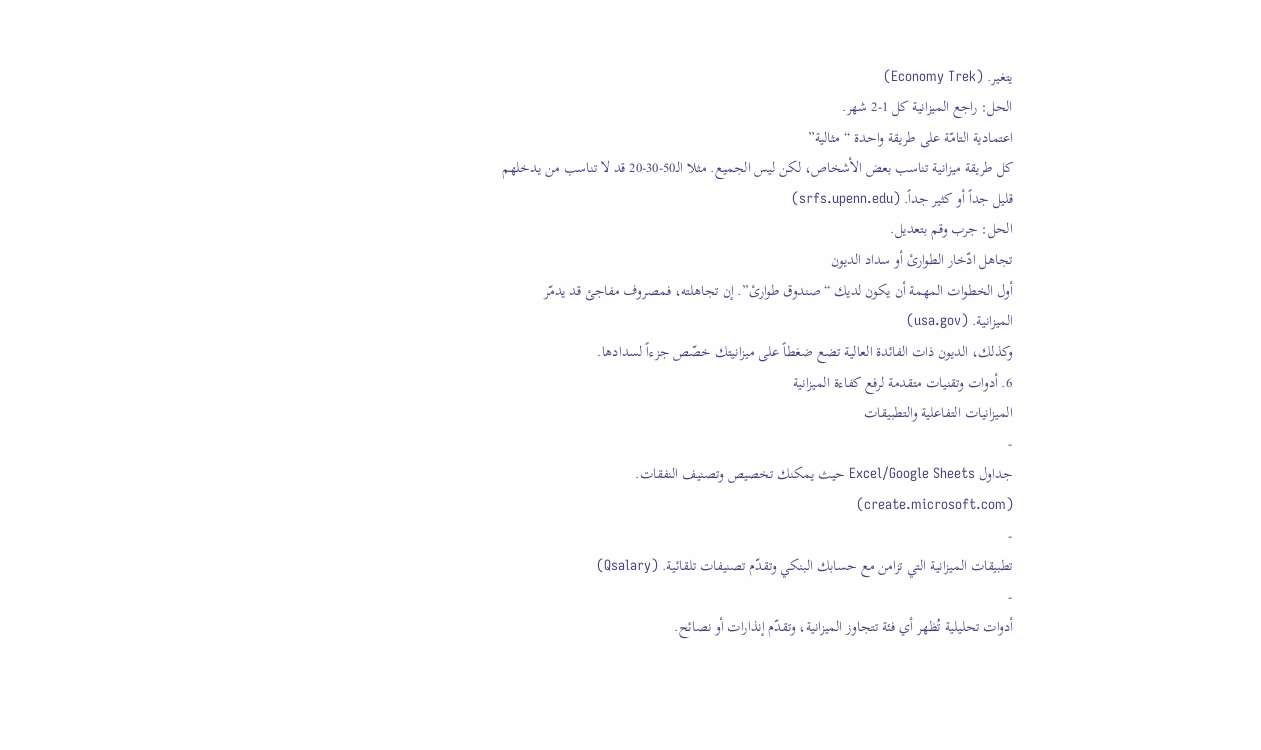يتغير. (Economy Trek)
الحل: راجع الميزانية كل 1-2 شهر.
اعتمادية التامّة على طريقة واحدة “مثالية”
كل طريقة ميزانية تناسب بعض الأشخاص، لكن ليس الجميع. مثلا الـ50-30-20 قد لا تناسب من يدخلهم قليل جداً أو كثير جداً. (srfs.upenn.edu)
الحل: جرب وقم بتعديل.
تجاهل ادّخار الطوارئ أو سداد الديون
أول الخطوات المهمة أن يكون لديك “صندوق طوارئ”. إن تجاهلته، فمصروف مفاجئ قد يدمّر الميزانية. (usa.gov)
وكذلك، الديون ذات الفائدة العالية تضع ضغطاً على ميزانيتك خصّص جزءاً لسدادها.
6. أدوات وتقنيات متقدمة لرفع كفاءة الميزانية
الميزانيات التفاعلية والتطبيقات
-
جداول Excel/Google Sheets حيث يمكنك تخصيص وتصنيف النفقات. (create.microsoft.com)
-
تطبيقات الميزانية التي تزامن مع حسابك البنكي وتقدّم تصنيفات تلقائية. (Qsalary)
-
أدوات تحليلية تُظهر أي فئة تتجاوز الميزانية، وتقدّم إنذارات أو نصائح.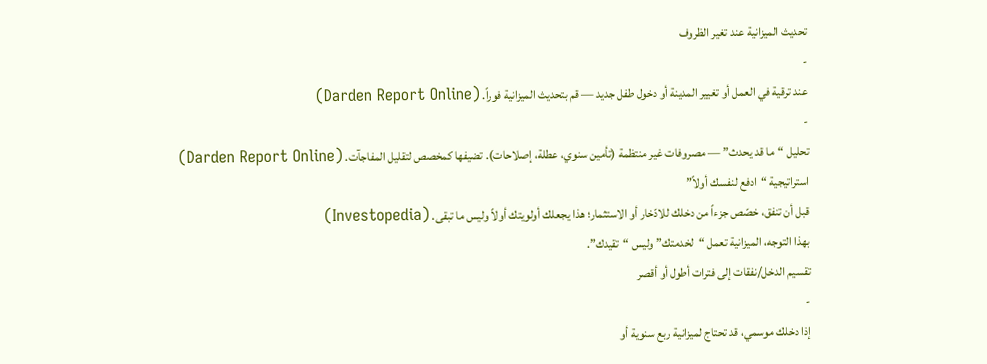تحديث الميزانية عند تغير الظروف
-
عند ترقية في العمل أو تغيير المدينة أو دخول طفل جديد — قم بتحديث الميزانية فوراً. (Darden Report Online)
-
تحليل “ما قد يحدث” — مصروفات غير منتظمة (تأمين سنوي، عطلة، إصلاحات). تضيفها كمخصص لتقليل المفاجآت. (Darden Report Online)
استراتيجية “ادفع لنفسك أولاً”
قبل أن تنفق، خصّص جزءاً من دخلك للادّخار أو الاستثمار؛ هذا يجعلك أولويتك أولاً وليس ما تبقى. (Investopedia)
بهذا التوجه، الميزانية تعمل “لخدمتك” وليس “تقيدك”.
تقسيم الدخل/نفقات إلى فترات أطول أو أقصر
-
إذا دخلك موسمي، قد تحتاج لميزانية ربع سنوية أو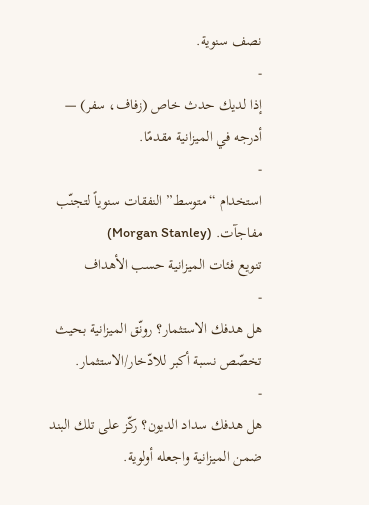نصف سنوية.
-
إذا لديك حدث خاص (زفاف، سفر) — أدرجه في الميزانية مقدمًا.
-
استخدام “متوسط” النفقات سنوياً لتجنّب مفاجآت. (Morgan Stanley)
تنويع فئات الميزانية حسب الأهداف
-
هل هدفك الاستثمار؟ رونّق الميزانية بحيث تخصّص نسبة أكبر للادّخار/الاستثمار.
-
هل هدفك سداد الديون؟ ركّز على تلك البند ضمن الميزانية واجعله أولوية.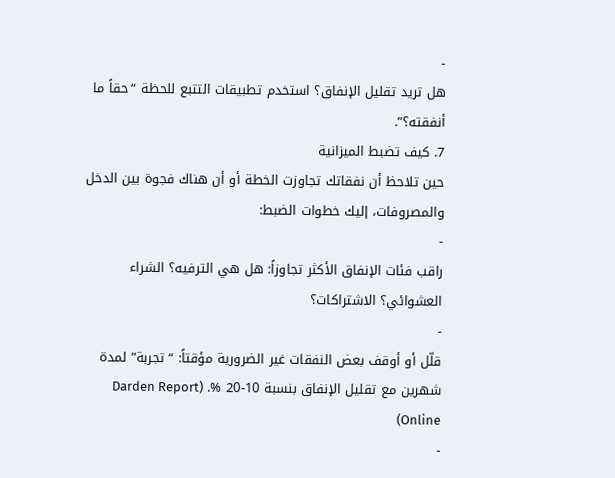-
هل تريد تقليل الإنفاق؟ استخدم تطبيقات التتبع للحظة “حقاً ما أنفقته؟”.
7. كيف تضبط الميزانية
حين تلاحظ أن نفقاتك تجاوزت الخطة أو أن هناك فجوة بين الدخل والمصروفات، إليك خطوات الضبط:
-
راقب فئات الإنفاق الأكثر تجاوزاً: هل هي الترفيه؟ الشراء العشوائي؟ الاشتراكات؟
-
قلّل أو أوقف بعض النفقات غير الضرورية مؤقتاً: “تجربة” لمدة شهرين مع تقليل الإنفاق بنسبة 10-20 %. (Darden Report Online)
-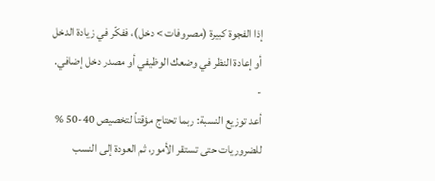إذا الفجوة كبيرة (مصروفات > دخل)، ففكّر في زيادة الدخل أو إعادة النظر في وضعك الوظيفي أو مصدر دخل إضافي.
-
أعد توزيع النسبة: ربما تحتاج مؤقتاً لتخصيص 40-50 % للضروريات حتى تستقر الأمور، ثم العودة إلى النسب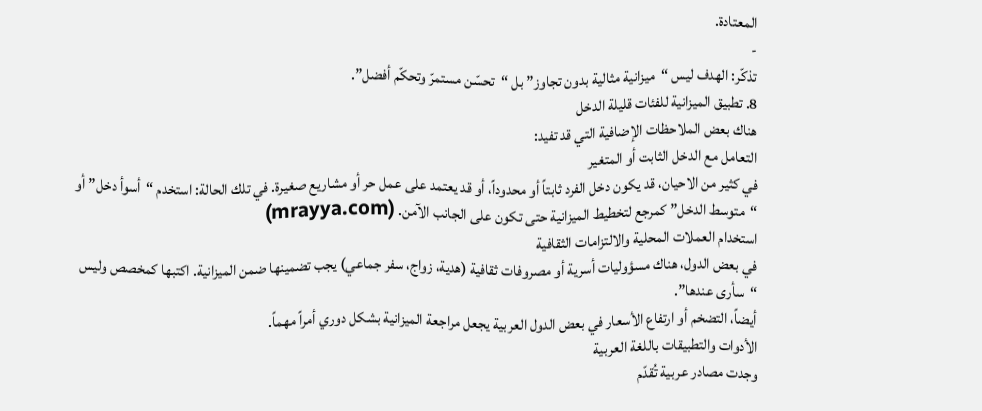المعتادة.
-
تذكّر: الهدف ليس “ميزانية مثالية بدون تجاوز” بل “تحسّن مستمرّ وتحكّم أفضل”.
8. تطبيق الميزانية للفئات قليلة الدخل
هناك بعض الملاحظات الإضافية التي قد تفيد:
التعامل مع الدخل الثابت أو المتغير
في كثير من الاحيان، قد يكون دخل الفرد ثابتاً أو محدوداً، أو قد يعتمد على عمل حر أو مشاريع صغيرة. في تلك الحالة: استخدم “أسوأ دخل” أو “متوسط الدخل” كمرجع لتخطيط الميزانية حتى تكون على الجانب الآمن. (mrayya.com)
استخدام العملات المحلية والالتزامات الثقافية
في بعض الدول، هناك مسؤوليات أسرية أو مصروفات ثقافية (هدية، زواج، سفر جماعي) يجب تضمينها ضمن الميزانية. اكتبها كمخصص وليس “سأرى عندها”.
أيضاً، التضخم أو ارتفاع الأسعار في بعض الدول العربية يجعل مراجعة الميزانية بشكل دوري أمراً مهماً.
الأدوات والتطبيقات باللغة العربية
وجدت مصادر عربية تُقدّم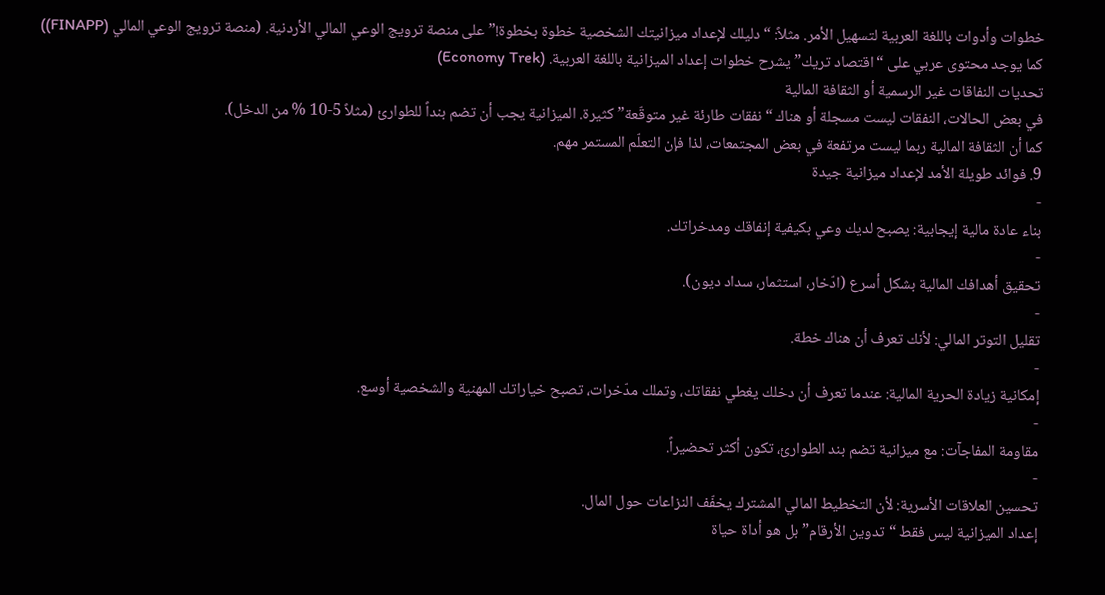خطوات وأدوات باللغة العربية لتسهيل الأمر. مثلاً: “دليلك لإعداد ميزانيتك الشخصية خطوة بخطوة!” على منصة ترويج الوعي المالي الأردنية. (منصة ترويج الوعي المالي (FINAPP))
كما يوجد محتوى عربي على “اقتصاد تريك” يشرح خطوات إعداد الميزانية باللغة العربية. (Economy Trek)
تحديات النفاقات غير الرسمية أو الثقافة المالية
في بعض الحالات، النفقات ليست مسجلة أو هناك “نفقات طارئة غير متوقّعة” كثيرة. الميزانية يجب أن تضم بنداً للطوارئ (مثلاً 5-10 % من الدخل).
كما أن الثقافة المالية ربما ليست مرتفعة في بعض المجتمعات، لذا فإن التعلّم المستمر مهم.
9. فوائد طويلة الأمد لإعداد ميزانية جيدة
-
بناء عادة مالية إيجابية: يصبح لديك وعي بكيفية إنفاقك ومدخراتك.
-
تحقيق أهدافك المالية بشكل أسرع (ادّخار، استثمار، سداد ديون).
-
تقليل التوتر المالي: لأنك تعرف أن هناك خطة.
-
إمكانية زيادة الحرية المالية: عندما تعرف أن دخلك يغطي نفقاتك، وتملك مدّخرات، تصبح خياراتك المهنية والشخصية أوسع.
-
مقاومة المفاجآت: مع ميزانية تضم بند الطوارئ، تكون أكثر تحضيراً.
-
تحسين العلاقات الأسرية: لأن التخطيط المالي المشترك يخفّف النزاعات حول المال.
إعداد الميزانية ليس فقط “تدوين الأرقام” بل هو أداة حياة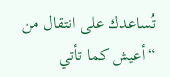تُساعدك على انتقال من “أعيش كما تأتي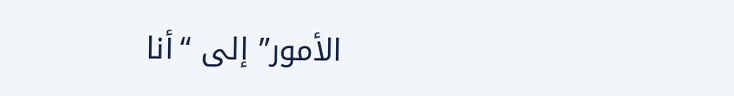الأمور” إلى “أنا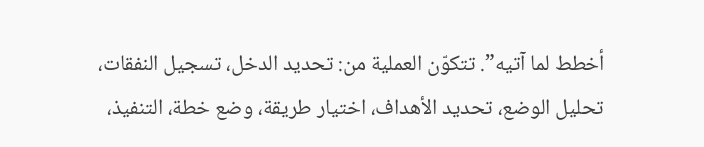أخطط لما آتيه”. تتكوّن العملية من: تحديد الدخل، تسجيل النفقات، تحليل الوضع، تحديد الأهداف، اختيار طريقة، وضع خطة، التنفيذ،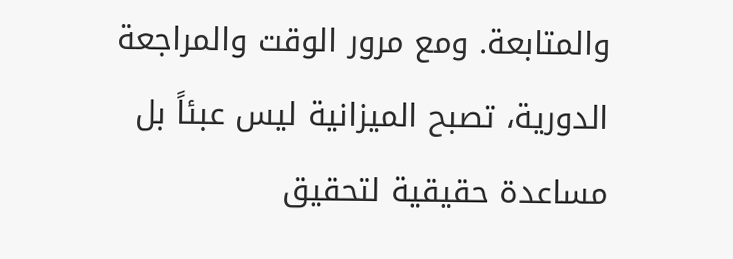والمتابعة. ومع مرور الوقت والمراجعة الدورية، تصبح الميزانية ليس عبئاً بل مساعدة حقيقية لتحقيق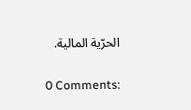الحرّية المالية.

0 Comments: